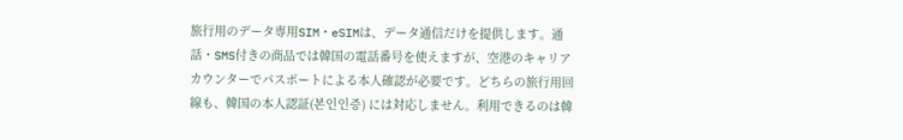旅行用のデータ専用SIM・eSIMは、データ通信だけを提供します。通話・SMS付きの商品では韓国の電話番号を使えますが、空港のキャリアカウンターでパスポートによる本人確認が必要です。どちらの旅行用回線も、韓国の本人認証(본인인증) には対応しません。利用できるのは韓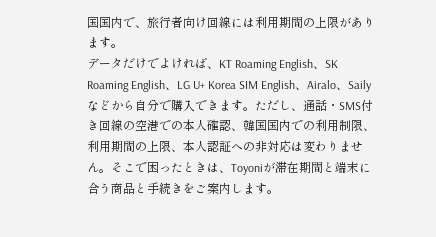国国内で、旅行者向け回線には利用期間の上限があります。
データだけでよければ、KT Roaming English、SK Roaming English、LG U+ Korea SIM English、Airalo、Sailyなどから自分で購入できます。ただし、通話・SMS付き回線の空港での本人確認、韓国国内での利用制限、利用期間の上限、本人認証への非対応は変わりません。そこで困ったときは、Toyoniが滞在期間と端末に合う商品と手続きをご案内します。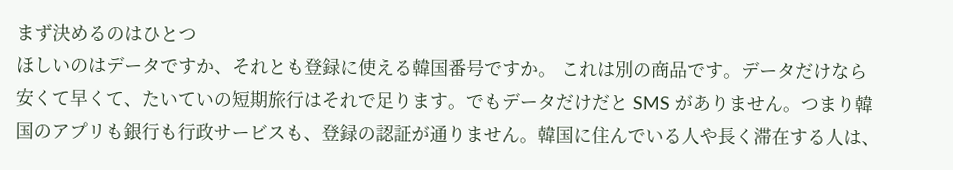まず決めるのはひとつ
ほしいのはデータですか、それとも登録に使える韓国番号ですか。 これは別の商品です。データだけなら安くて早くて、たいていの短期旅行はそれで足ります。でもデータだけだと SMS がありません。つまり韓国のアプリも銀行も行政サービスも、登録の認証が通りません。韓国に住んでいる人や長く滞在する人は、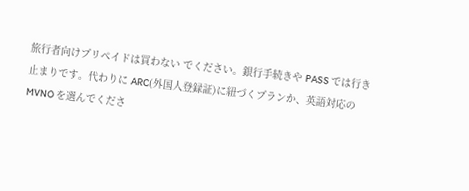旅行者向けプリペイドは買わない でください。銀行手続きや PASS では行き止まりです。代わりに ARC(外国人登録証)に紐づくプランか、英語対応の MVNO を選んでくださ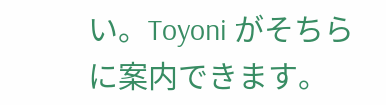い。Toyoni がそちらに案内できます。